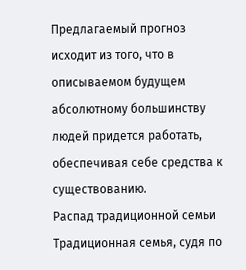Предлагаемый прогноз исходит из того, что в описываемом будущем абсолютному большинству людей придется работать, обеспечивая себе средства к существованию.
Распад традиционной семьи
Традиционная семья, судя по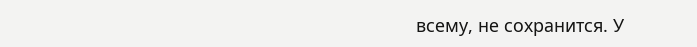всему, не сохранится. У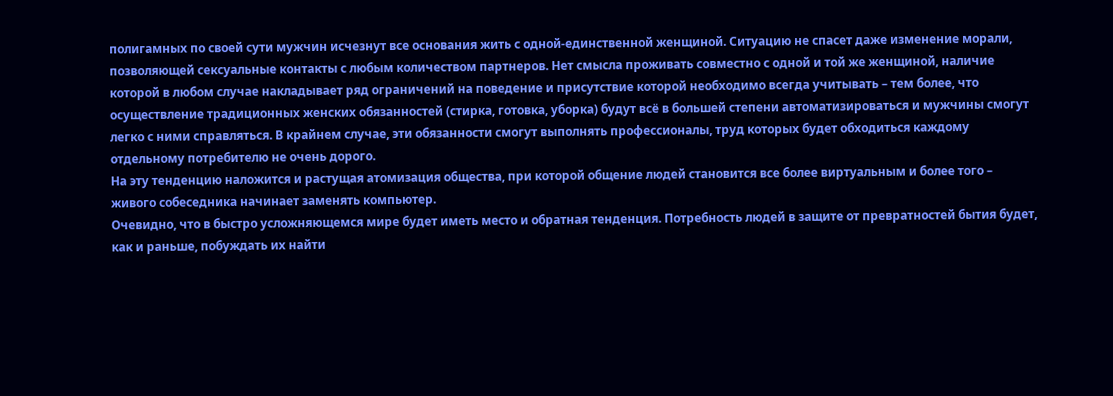полигамных по своей сути мужчин исчезнут все основания жить с одной-единственной женщиной. Ситуацию не спасет даже изменение морали, позволяющей сексуальные контакты с любым количеством партнеров. Нет смысла проживать совместно с одной и той же женщиной, наличие которой в любом случае накладывает ряд ограничений на поведение и присутствие которой необходимо всегда учитывать – тем более, что осуществление традиционных женских обязанностей (стирка, готовка, уборка) будут всё в большей степени автоматизироваться и мужчины смогут легко с ними справляться. В крайнем случае, эти обязанности смогут выполнять профессионалы, труд которых будет обходиться каждому отдельному потребителю не очень дорого.
На эту тенденцию наложится и растущая атомизация общества, при которой общение людей становится все более виртуальным и более того – живого собеседника начинает заменять компьютер.
Очевидно, что в быстро усложняющемся мире будет иметь место и обратная тенденция. Потребность людей в защите от превратностей бытия будет, как и раньше, побуждать их найти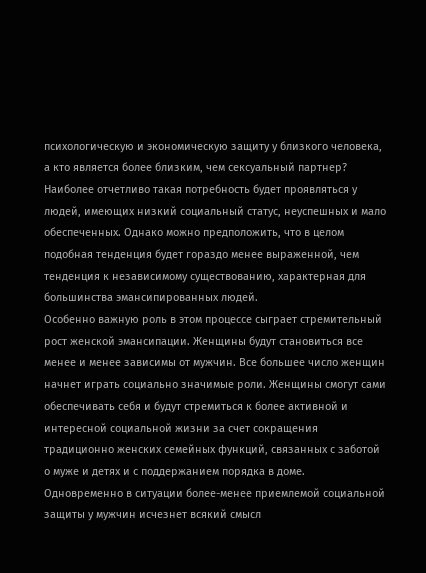психологическую и экономическую защиту у близкого человека, а кто является более близким, чем сексуальный партнер? Наиболее отчетливо такая потребность будет проявляться у людей, имеющих низкий социальный статус, неуспешных и мало обеспеченных. Однако можно предположить, что в целом подобная тенденция будет гораздо менее выраженной, чем тенденция к независимому существованию, характерная для большинства эмансипированных людей.
Особенно важную роль в этом процессе сыграет стремительный рост женской эмансипации. Женщины будут становиться все менее и менее зависимы от мужчин. Все большее число женщин начнет играть социально значимые роли. Женщины смогут сами обеспечивать себя и будут стремиться к более активной и интересной социальной жизни за счет сокращения традиционно женских семейных функций, связанных с заботой о муже и детях и с поддержанием порядка в доме.
Одновременно в ситуации более-менее приемлемой социальной защиты у мужчин исчезнет всякий смысл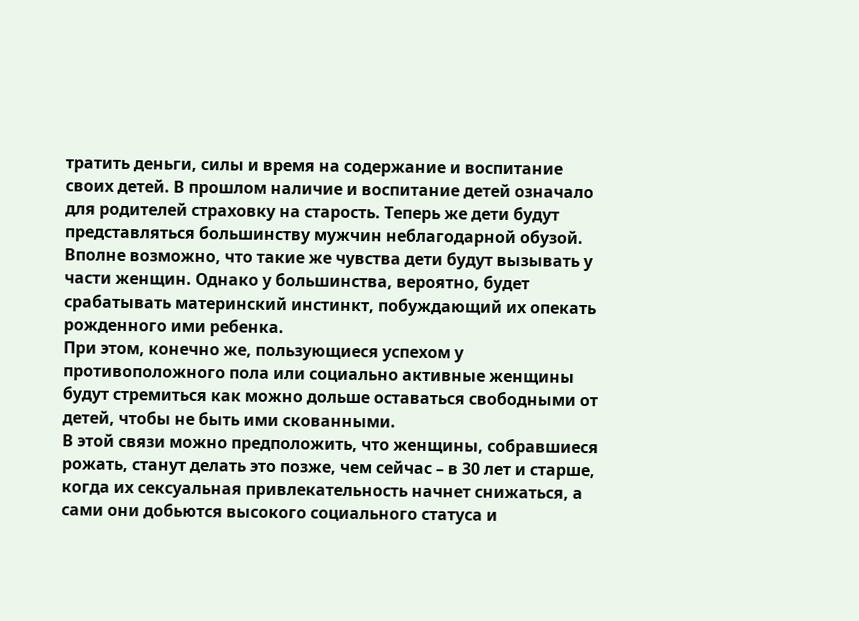тратить деньги, силы и время на содержание и воспитание своих детей. В прошлом наличие и воспитание детей означало для родителей страховку на старость. Теперь же дети будут представляться большинству мужчин неблагодарной обузой.
Вполне возможно, что такие же чувства дети будут вызывать у части женщин. Однако у большинства, вероятно, будет срабатывать материнский инстинкт, побуждающий их опекать рожденного ими ребенка.
При этом, конечно же, пользующиеся успехом у противоположного пола или социально активные женщины будут стремиться как можно дольше оставаться свободными от детей, чтобы не быть ими скованными.
В этой связи можно предположить, что женщины, собравшиеся рожать, станут делать это позже, чем сейчас – в 30 лет и старше, когда их сексуальная привлекательность начнет снижаться, а сами они добьются высокого социального статуса и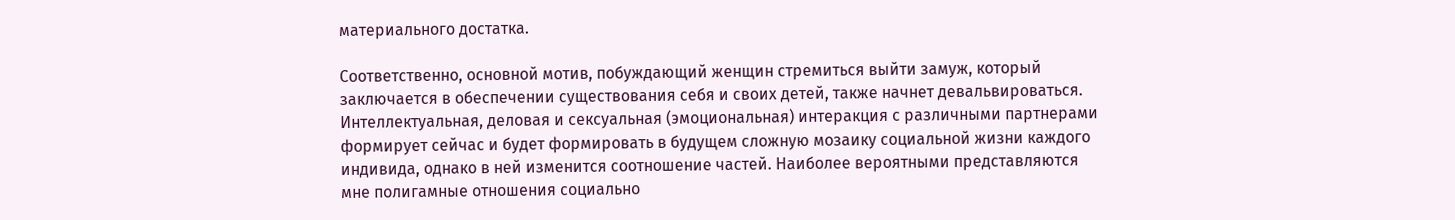материального достатка.

Соответственно, основной мотив, побуждающий женщин стремиться выйти замуж, который заключается в обеспечении существования себя и своих детей, также начнет девальвироваться.
Интеллектуальная, деловая и сексуальная (эмоциональная) интеракция с различными партнерами формирует сейчас и будет формировать в будущем сложную мозаику социальной жизни каждого индивида, однако в ней изменится соотношение частей. Наиболее вероятными представляются мне полигамные отношения социально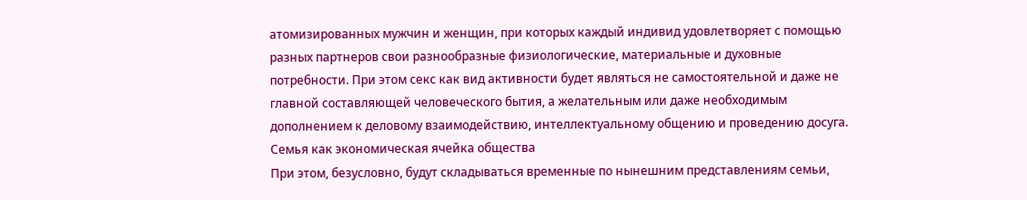атомизированных мужчин и женщин, при которых каждый индивид удовлетворяет с помощью разных партнеров свои разнообразные физиологические, материальные и духовные потребности. При этом секс как вид активности будет являться не самостоятельной и даже не главной составляющей человеческого бытия, а желательным или даже необходимым дополнением к деловому взаимодействию, интеллектуальному общению и проведению досуга.
Семья как экономическая ячейка общества
При этом, безусловно, будут складываться временные по нынешним представлениям семьи,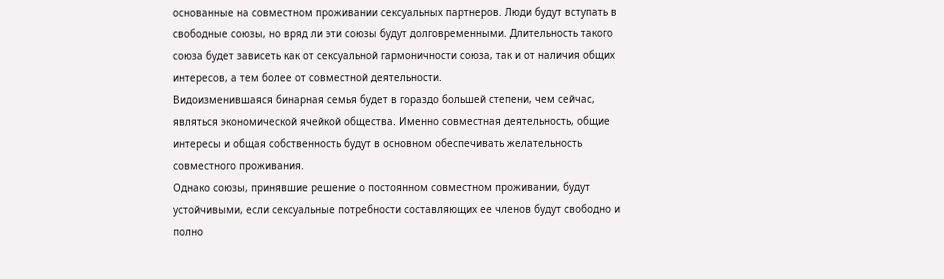основанные на совместном проживании сексуальных партнеров. Люди будут вступать в свободные союзы, но вряд ли эти союзы будут долговременными. Длительность такого союза будет зависеть как от сексуальной гармоничности союза, так и от наличия общих интересов, а тем более от совместной деятельности.
Видоизменившаяся бинарная семья будет в гораздо большей степени, чем сейчас, являться экономической ячейкой общества. Именно совместная деятельность, общие интересы и общая собственность будут в основном обеспечивать желательность совместного проживания.
Однако союзы, принявшие решение о постоянном совместном проживании, будут устойчивыми, если сексуальные потребности составляющих ее членов будут свободно и полно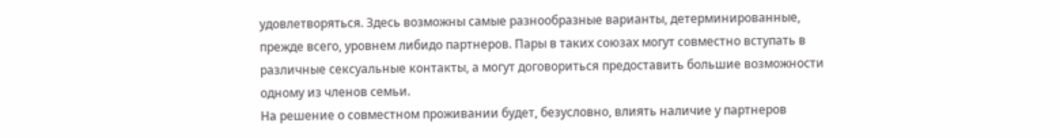удовлетворяться. Здесь возможны самые разнообразные варианты, детерминированные, прежде всего, уровнем либидо партнеров. Пары в таких союзах могут совместно вступать в различные сексуальные контакты, а могут договориться предоставить большие возможности одному из членов семьи.
На решение о совместном проживании будет, безусловно, влиять наличие у партнеров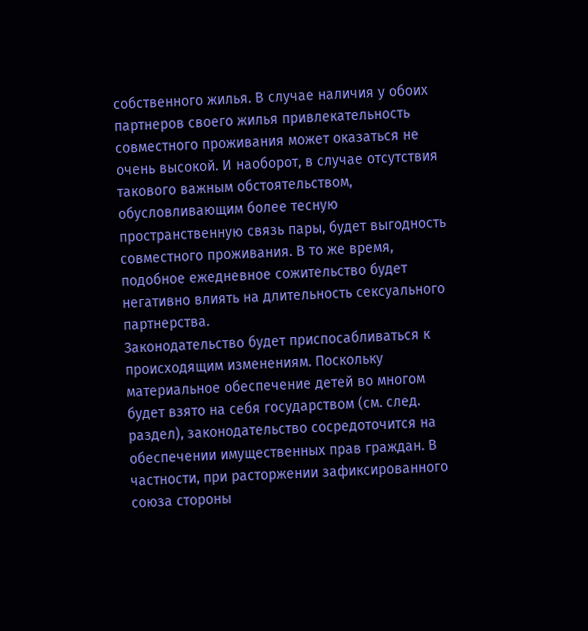собственного жилья. В случае наличия у обоих партнеров своего жилья привлекательность совместного проживания может оказаться не очень высокой. И наоборот, в случае отсутствия такового важным обстоятельством, обусловливающим более тесную пространственную связь пары, будет выгодность совместного проживания. В то же время, подобное ежедневное сожительство будет негативно влиять на длительность сексуального партнерства.
Законодательство будет приспосабливаться к происходящим изменениям. Поскольку материальное обеспечение детей во многом будет взято на себя государством (см. след. раздел), законодательство сосредоточится на обеспечении имущественных прав граждан. В частности, при расторжении зафиксированного союза стороны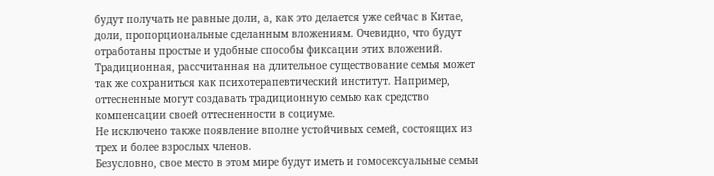будут получать не равные доли, а, как это делается уже сейчас в Китае, доли, пропорциональные сделанным вложениям. Очевидно, что будут отработаны простые и удобные способы фиксации этих вложений.
Традиционная, рассчитанная на длительное существование семья может так же сохраниться как психотерапевтический институт. Например, оттесненные могут создавать традиционную семью как средство компенсации своей оттесненности в социуме.
Не исключено также появление вполне устойчивых семей, состоящих из трех и более взрослых членов.
Безусловно, свое место в этом мире будут иметь и гомосексуальные семьи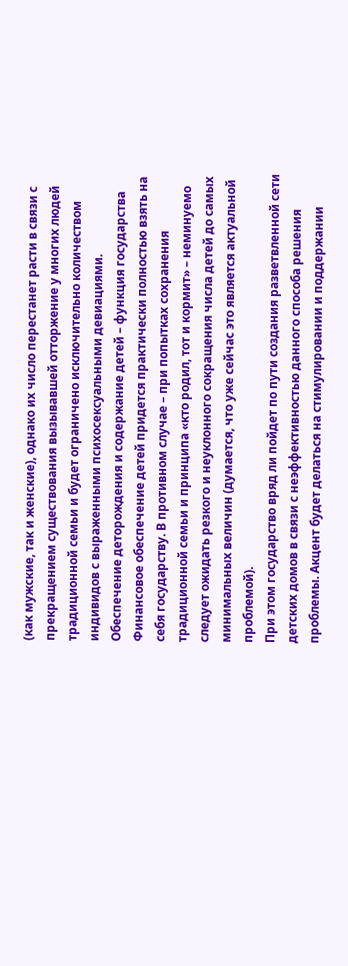(как мужские, так и женские), однако их число перестанет расти в связи с прекращением существования вызывавшей отторжение у многих людей традиционной семьи и будет ограничено исключительно количеством индивидов с выраженными психосексуальными девиациями.
Обеспечение деторождения и содержание детей – функция государства
Финансовое обеспечение детей придется практически полностью взять на себя государству. В противном случае – при попытках сохранения традиционной семьи и принципа «кто родил, тот и кормит» – неминуемо следует ожидать резкого и неуклонного сокращения числа детей до самых минимальных величин (думается, что уже сейчас это является актуальной проблемой).
При этом государство вряд ли пойдет по пути создания разветвленной сети детских домов в связи с неэффективностью данного способа решения проблемы. Акцент будет делаться на стимулировании и поддержании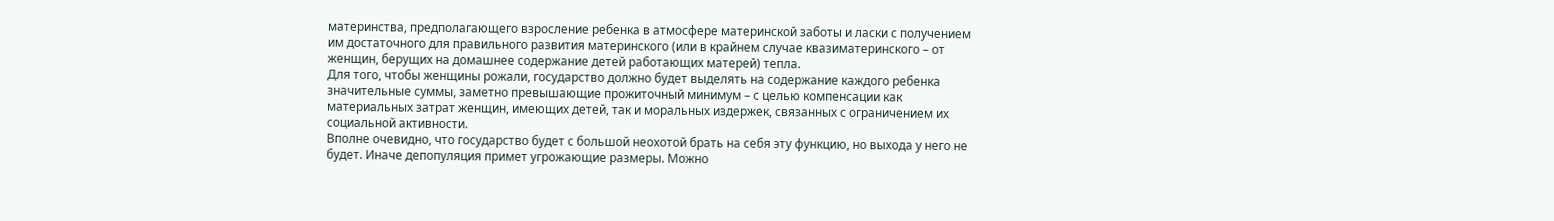материнства, предполагающего взросление ребенка в атмосфере материнской заботы и ласки с получением им достаточного для правильного развития материнского (или в крайнем случае квазиматеринского – от женщин, берущих на домашнее содержание детей работающих матерей) тепла.
Для того, чтобы женщины рожали, государство должно будет выделять на содержание каждого ребенка значительные суммы, заметно превышающие прожиточный минимум – с целью компенсации как материальных затрат женщин, имеющих детей, так и моральных издержек, связанных с ограничением их социальной активности.
Вполне очевидно, что государство будет с большой неохотой брать на себя эту функцию, но выхода у него не будет. Иначе депопуляция примет угрожающие размеры. Можно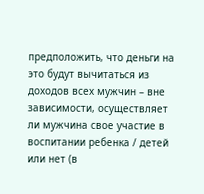предположить, что деньги на это будут вычитаться из доходов всех мужчин – вне зависимости, осуществляет ли мужчина свое участие в воспитании ребенка / детей или нет (в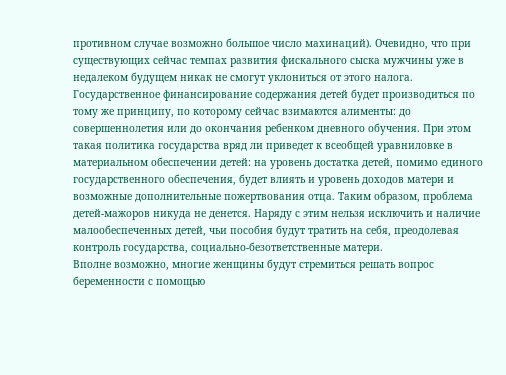противном случае возможно большое число махинаций). Очевидно, что при существующих сейчас темпах развития фискального сыска мужчины уже в недалеком будущем никак не смогут уклониться от этого налога.
Государственное финансирование содержания детей будет производиться по тому же принципу, по которому сейчас взимаются алименты: до совершеннолетия или до окончания ребенком дневного обучения. При этом такая политика государства вряд ли приведет к всеобщей уравниловке в материальном обеспечении детей: на уровень достатка детей, помимо единого государственного обеспечения, будет влиять и уровень доходов матери и возможные дополнительные пожертвования отца. Таким образом, проблема детей-мажоров никуда не денется. Наряду с этим нельзя исключить и наличие малообеспеченных детей, чьи пособия будут тратить на себя, преодолевая контроль государства, социально-безответственные матери.
Вполне возможно, многие женщины будут стремиться решать вопрос беременности с помощью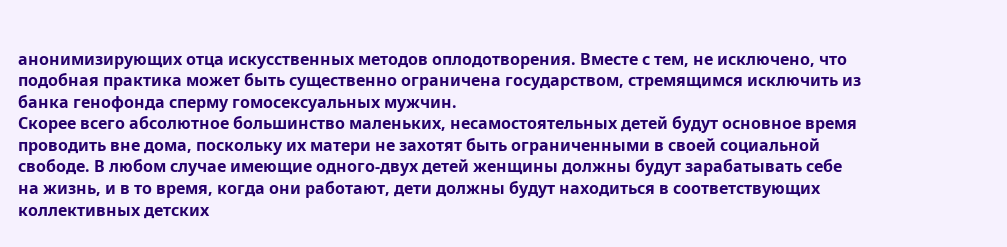анонимизирующих отца искусственных методов оплодотворения. Вместе с тем, не исключено, что подобная практика может быть существенно ограничена государством, стремящимся исключить из банка генофонда сперму гомосексуальных мужчин.
Скорее всего абсолютное большинство маленьких, несамостоятельных детей будут основное время проводить вне дома, поскольку их матери не захотят быть ограниченными в своей социальной свободе. В любом случае имеющие одного-двух детей женщины должны будут зарабатывать себе на жизнь, и в то время, когда они работают, дети должны будут находиться в соответствующих коллективных детских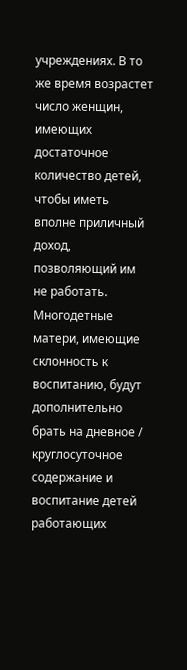учреждениях. В то же время возрастет число женщин, имеющих достаточное количество детей, чтобы иметь вполне приличный доход, позволяющий им не работать. Многодетные матери, имеющие склонность к воспитанию, будут дополнительно брать на дневное / круглосуточное содержание и воспитание детей работающих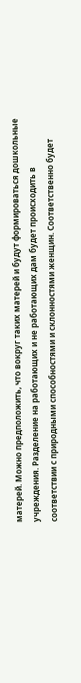матерей. Можно предположить, что вокруг таких матерей и будут формироваться дошкольные учреждения. Разделение на работающих и не работающих дам будет происходить в соответствии с природными способностями и склонностями женщин. Соответственно будет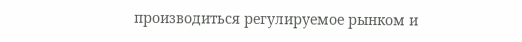производиться регулируемое рынком и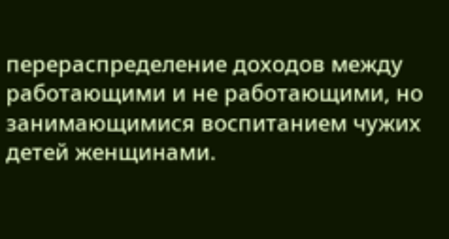перераспределение доходов между работающими и не работающими, но занимающимися воспитанием чужих детей женщинами.